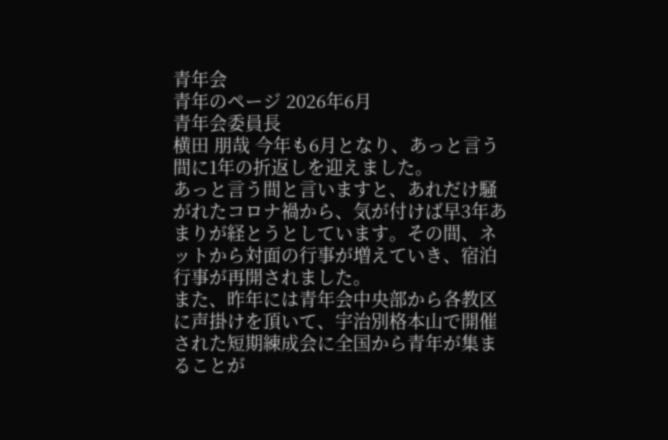青年会
青年のページ 2026年6月
青年会委員長
横田 朋哉 今年も6月となり、あっと言う間に1年の折返しを迎えました。
あっと言う間と言いますと、あれだけ騒がれたコロナ禍から、気が付けば早3年あまりが経とうとしています。その間、ネットから対面の行事が増えていき、宿泊行事が再開されました。
また、昨年には青年会中央部から各教区に声掛けを頂いて、宇治別格本山で開催された短期練成会に全国から青年が集まることが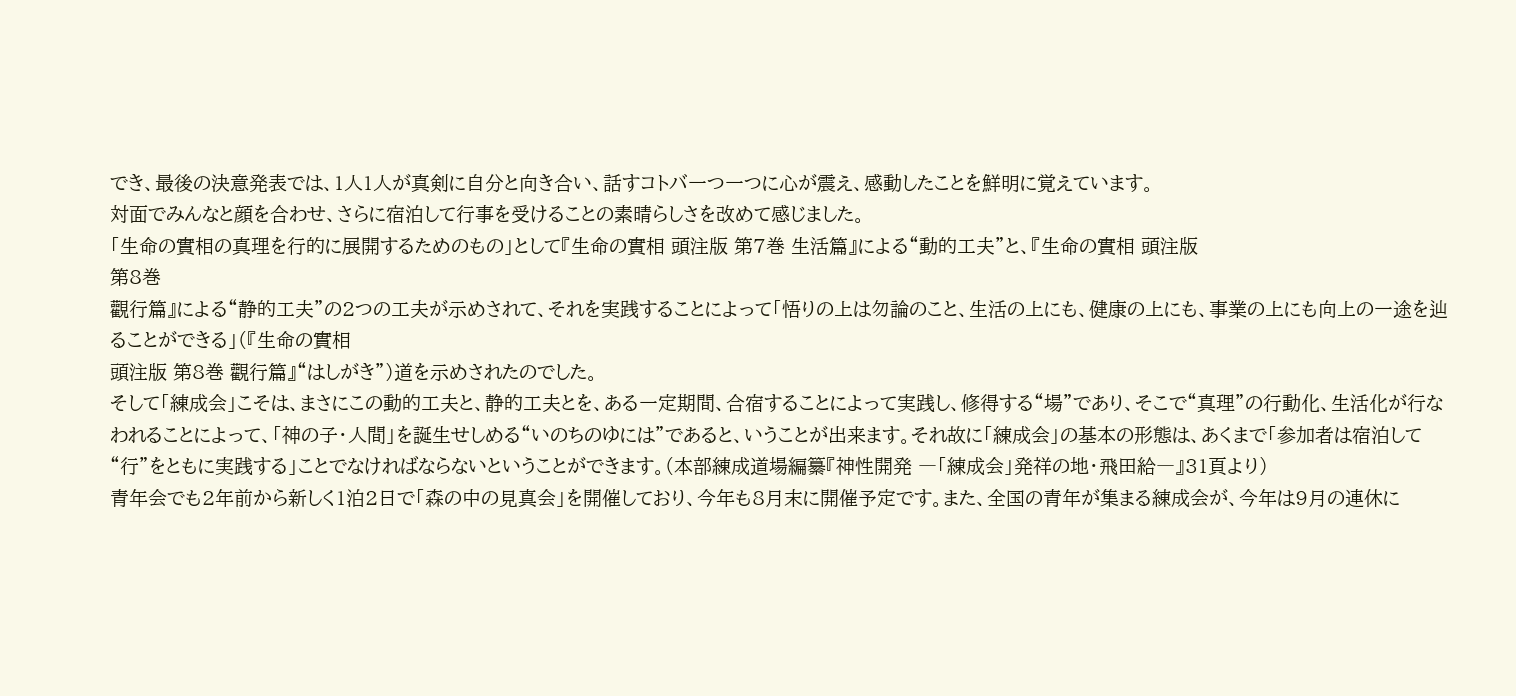でき、最後の決意発表では、1人1人が真剣に自分と向き合い、話すコトバ一つ一つに心が震え、感動したことを鮮明に覚えています。
対面でみんなと顔を合わせ、さらに宿泊して行事を受けることの素晴らしさを改めて感じました。
「生命の實相の真理を行的に展開するためのもの」として『生命の實相 頭注版 第7巻 生活篇』による“動的工夫”と、『生命の實相 頭注版
第8巻
觀行篇』による“静的工夫”の2つの工夫が示めされて、それを実践することによって「悟りの上は勿論のこと、生活の上にも、健康の上にも、事業の上にも向上の一途を辿ることができる」(『生命の實相
頭注版 第8巻 觀行篇』“はしがき”)道を示めされたのでした。
そして「練成会」こそは、まさにこの動的工夫と、静的工夫とを、ある一定期間、合宿することによって実践し、修得する“場”であり、そこで“真理”の行動化、生活化が行なわれることによって、「神の子・人間」を誕生せしめる“いのちのゆには”であると、いうことが出来ます。それ故に「練成会」の基本の形態は、あくまで「参加者は宿泊して“行”をともに実践する」ことでなければならないということができます。(本部練成道場編纂『神性開発 ―「練成会」発祥の地・飛田給―』31頁より)
青年会でも2年前から新しく1泊2日で「森の中の見真会」を開催しており、今年も8月末に開催予定です。また、全国の青年が集まる練成会が、今年は9月の連休に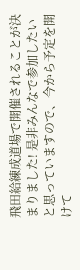飛田給練成道場で開催されることが決まりました! 是非みんなで参加したいと思っていますので、今から予定を開けて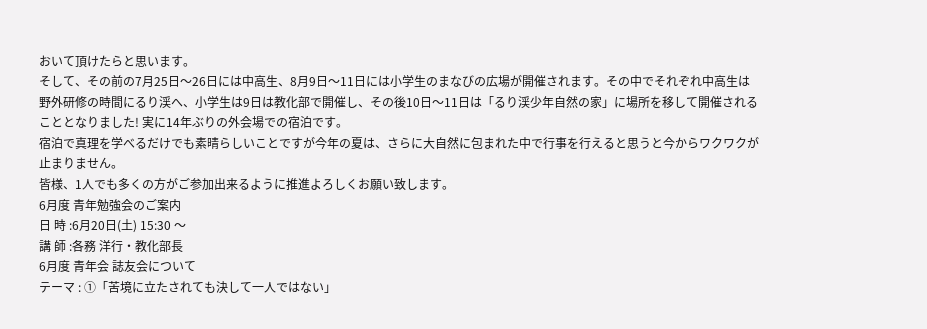おいて頂けたらと思います。
そして、その前の7月25日〜26日には中高生、8月9日〜11日には小学生のまなびの広場が開催されます。その中でそれぞれ中高生は野外研修の時間にるり渓へ、小学生は9日は教化部で開催し、その後10日〜11日は「るり渓少年自然の家」に場所を移して開催されることとなりました! 実に14年ぶりの外会場での宿泊です。
宿泊で真理を学べるだけでも素晴らしいことですが今年の夏は、さらに大自然に包まれた中で行事を行えると思うと今からワクワクが止まりません。
皆様、1人でも多くの方がご参加出来るように推進よろしくお願い致します。
6月度 青年勉強会のご案内
日 時 :6月20日(土) 15:30 〜
講 師 :各務 洋行・教化部長
6月度 青年会 誌友会について
テーマ : ①「苦境に立たされても決して一人ではない」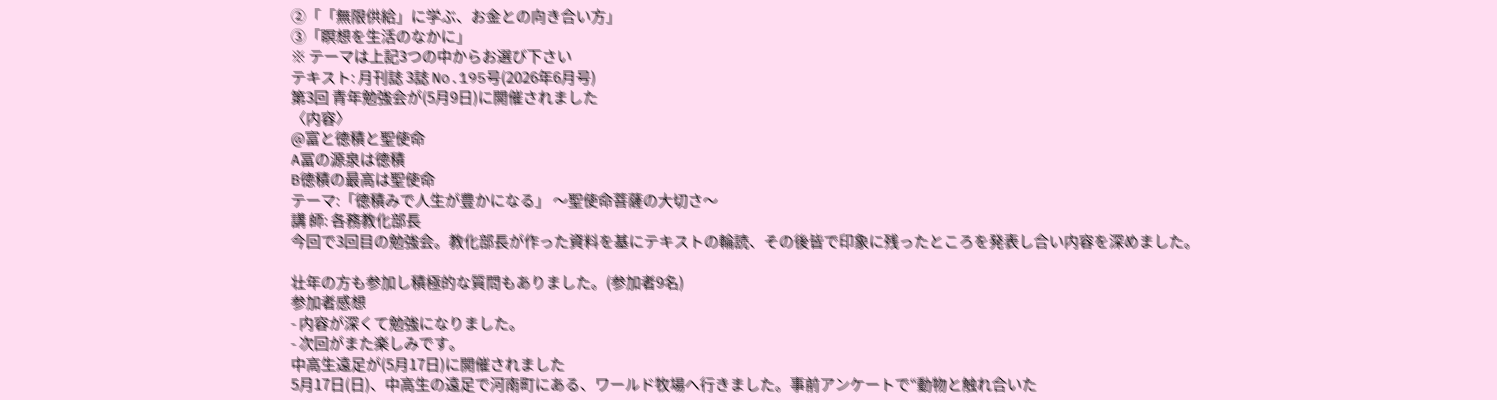②「「無限供給」に学ぶ、お金との向き合い方」
③「瞑想を生活のなかに」
※ テーマは上記3つの中からお選び下さい
テキスト: 月刊誌 3誌 No.195号(2026年6月号)
第3回 青年勉強会が(5月9日)に開催されました
〈内容〉
@富と徳積と聖使命
A冨の源泉は徳積
B徳積の最高は聖使命
テーマ:「徳積みで人生が豊かになる」 〜聖使命菩薩の大切さ〜
講 師: 各務教化部長
今回で3回目の勉強会。教化部長が作った資料を基にテキストの輪読、その後皆で印象に残ったところを発表し合い内容を深めました。

壮年の方も参加し積極的な質問もありました。(参加者9名)
参加者感想
- 内容が深くて勉強になりました。
- 次回がまた楽しみです。
中高生遠足が(5月17日)に開催されました
5月17日(日)、中高生の遠足で河南町にある、ワールド牧場へ行きました。事前アンケートで“動物と触れ合いた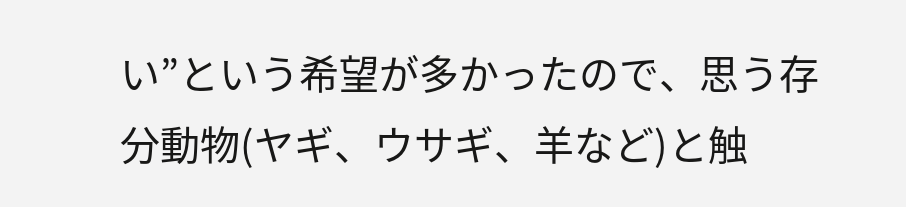い”という希望が多かったので、思う存分動物(ヤギ、ウサギ、羊など)と触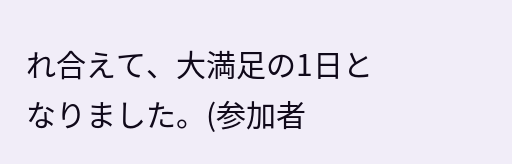れ合えて、大満足の1日となりました。(参加者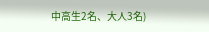中高生2名、大人3名)